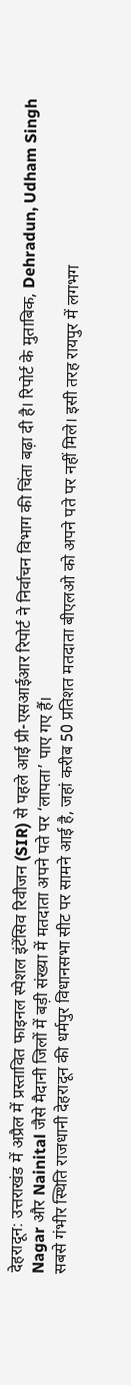देहरादून: उत्तराखंड में अप्रैल में प्रस्तावित फाइनल स्पेशल इंटेंसिव रिवीजन (SIR) से पहले आई प्री-एसआईआर रिपोर्ट ने निर्वाचन विभाग की चिंता बढ़ा दी है। रिपोर्ट के मुताबिक, Dehradun, Udham Singh Nagar और Nainital जैसे मैदानी जिलों में बड़ी संख्या में मतदाता अपने पते पर ‘लापता’ पाए गए हैं।
सबसे गंभीर स्थिति राजधानी देहरादून की धर्मपुर विधानसभा सीट पर सामने आई है, जहां करीब 50 प्रतिशत मतदाता बीएलओ को अपने पते पर नहीं मिले। इसी तरह रायपुर में लगभग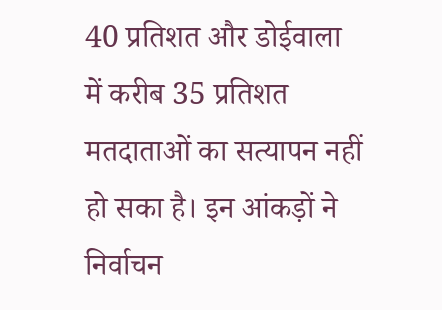40 प्रतिशत और डोईवाला में करीब 35 प्रतिशत मतदाताओं का सत्यापन नहीं हो सका है। इन आंकड़ों ने निर्वाचन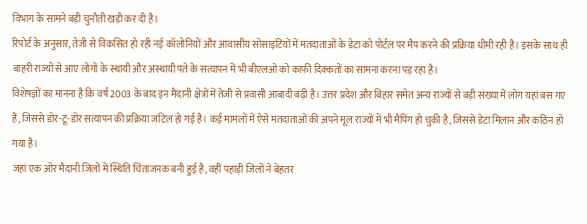विभाग के सामने बड़ी चुनौती खड़ी कर दी है।
रिपोर्ट के अनुसार, तेजी से विकसित हो रही नई कॉलोनियों और आवासीय सोसाइटियों में मतदाताओं के डेटा को पोर्टल पर मैप करने की प्रक्रिया धीमी रही है। इसके साथ ही बाहरी राज्यों से आए लोगों के स्थायी और अस्थायी पते के सत्यापन में भी बीएलओ को काफी दिक्कतों का सामना करना पड़ रहा है।
विशेषज्ञों का मानना है कि वर्ष 2003 के बाद इन मैदानी क्षेत्रों में तेजी से प्रवासी आबादी बढ़ी है। उत्तर प्रदेश और बिहार समेत अन्य राज्यों से बड़ी संख्या में लोग यहां बस गए हैं, जिससे डोर-टू-डोर सत्यापन की प्रक्रिया जटिल हो गई है। कई मामलों में ऐसे मतदाताओं की अपने मूल राज्यों में भी मैपिंग हो चुकी है, जिससे डेटा मिलान और कठिन हो गया है।
जहां एक ओर मैदानी जिलों में स्थिति चिंताजनक बनी हुई है, वहीं पहाड़ी जिलों ने बेहतर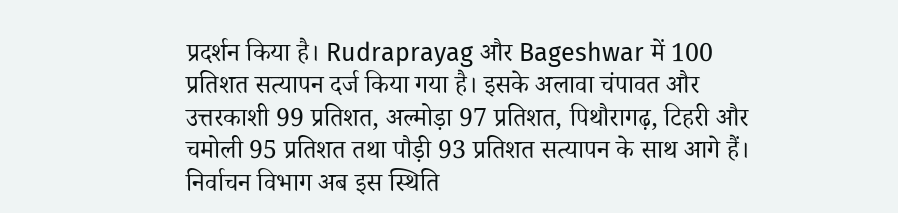प्रदर्शन किया है। Rudraprayag और Bageshwar में 100 प्रतिशत सत्यापन दर्ज किया गया है। इसके अलावा चंपावत और उत्तरकाशी 99 प्रतिशत, अल्मोड़ा 97 प्रतिशत, पिथौरागढ़, टिहरी और चमोली 95 प्रतिशत तथा पौड़ी 93 प्रतिशत सत्यापन के साथ आगे हैं।
निर्वाचन विभाग अब इस स्थिति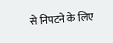से निपटने के लिए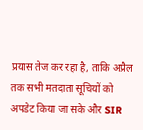प्रयास तेज कर रहा है, ताकि अप्रैल तक सभी मतदाता सूचियों को अपडेट किया जा सके और SIR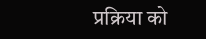प्रक्रिया को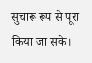सुचारू रूप से पूरा किया जा सके।